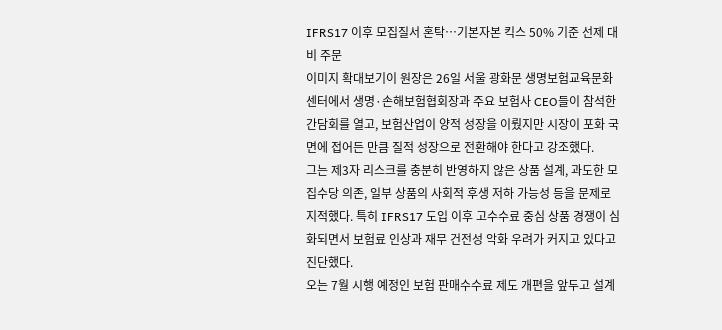IFRS17 이후 모집질서 혼탁…기본자본 킥스 50% 기준 선제 대비 주문
이미지 확대보기이 원장은 26일 서울 광화문 생명보험교육문화센터에서 생명·손해보험협회장과 주요 보험사 CEO들이 참석한 간담회를 열고, 보험산업이 양적 성장을 이뤘지만 시장이 포화 국면에 접어든 만큼 질적 성장으로 전환해야 한다고 강조했다.
그는 제3자 리스크를 충분히 반영하지 않은 상품 설계, 과도한 모집수당 의존, 일부 상품의 사회적 후생 저하 가능성 등을 문제로 지적했다. 특히 IFRS17 도입 이후 고수수료 중심 상품 경쟁이 심화되면서 보험료 인상과 재무 건전성 악화 우려가 커지고 있다고 진단했다.
오는 7월 시행 예정인 보험 판매수수료 제도 개편을 앞두고 설계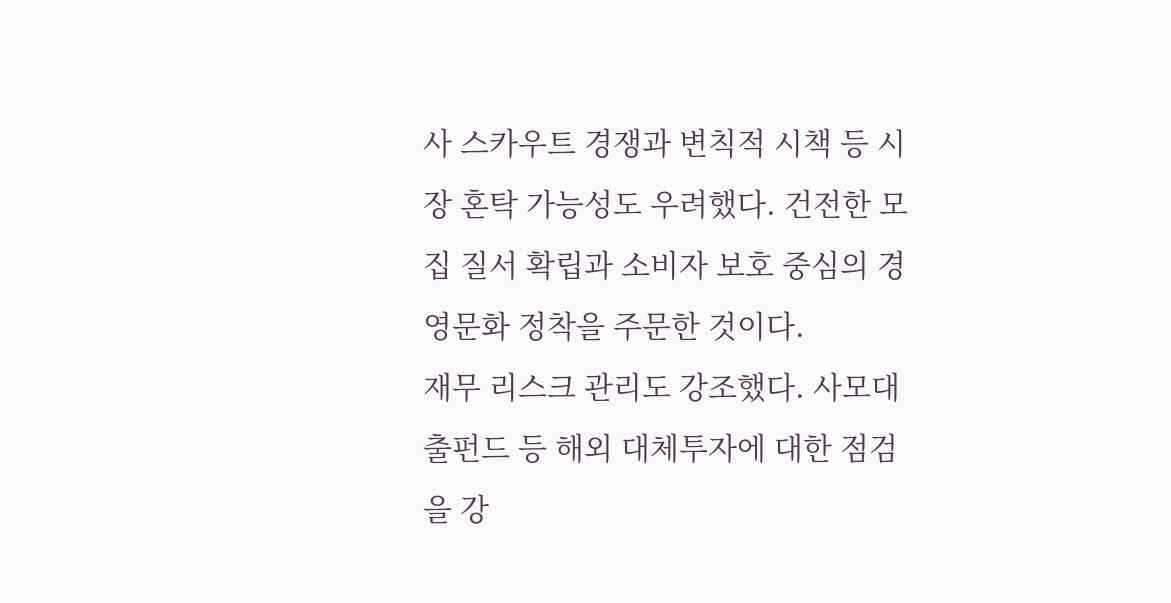사 스카우트 경쟁과 변칙적 시책 등 시장 혼탁 가능성도 우려했다. 건전한 모집 질서 확립과 소비자 보호 중심의 경영문화 정착을 주문한 것이다.
재무 리스크 관리도 강조했다. 사모대출펀드 등 해외 대체투자에 대한 점검을 강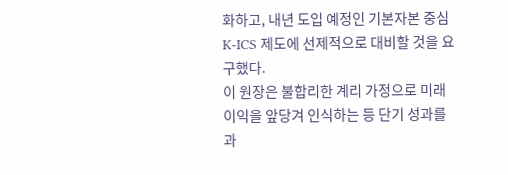화하고, 내년 도입 예정인 기본자본 중심 K-ICS 제도에 선제적으로 대비할 것을 요구했다.
이 원장은 불합리한 계리 가정으로 미래 이익을 앞당겨 인식하는 등 단기 성과를 과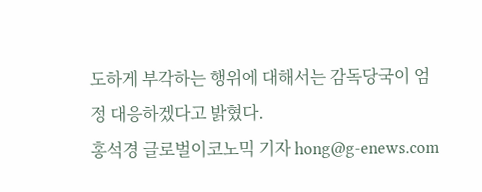도하게 부각하는 행위에 대해서는 감독당국이 엄정 대응하겠다고 밝혔다.
홍석경 글로벌이코노믹 기자 hong@g-enews.com